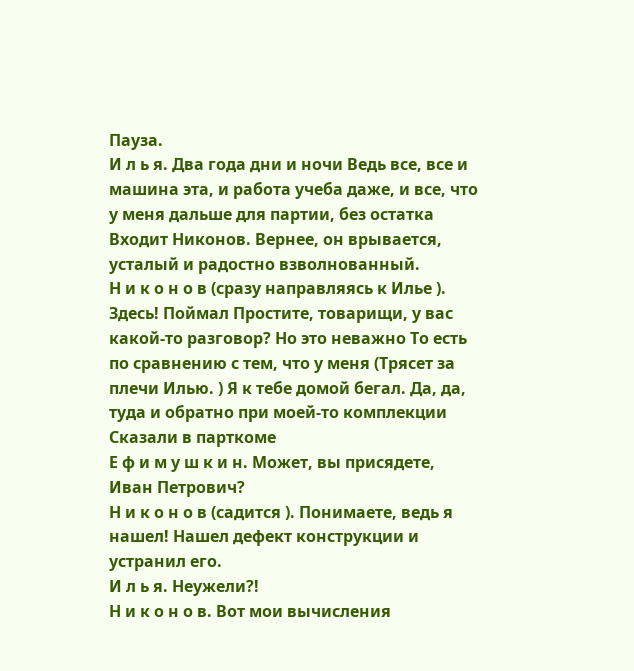Пауза.
И л ь я. Два года дни и ночи Ведь все, все и машина эта, и работа учеба даже, и все, что у меня дальше для партии, без остатка
Входит Никонов. Вернее, он врывается, усталый и радостно взволнованный.
Н и к о н о в (сразу направляясь к Илье ). Здесь! Поймал Простите, товарищи, у вас какой-то разговор? Но это неважно То есть по сравнению с тем, что у меня (Трясет за плечи Илью. ) Я к тебе домой бегал. Да, да, туда и обратно при моей-то комплекции Сказали в парткоме
Е ф и м у ш к и н. Может, вы присядете, Иван Петрович?
Н и к о н о в (садится ). Понимаете, ведь я нашел! Нашел дефект конструкции и устранил его.
И л ь я. Неужели?!
Н и к о н о в. Вот мои вычисления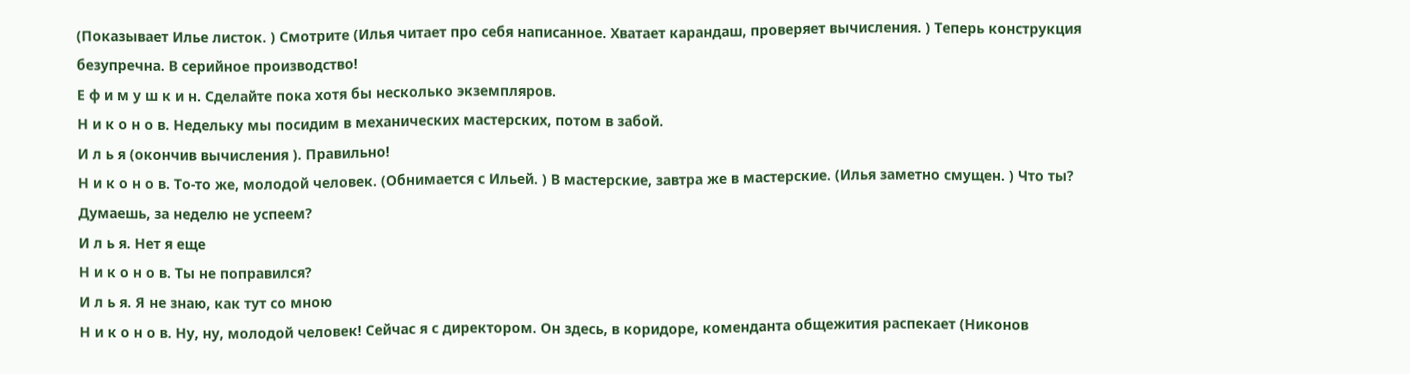(Показывает Илье листок. ) Смотрите (Илья читает про себя написанное. Хватает карандаш, проверяет вычисления. ) Теперь конструкция безупречна. В серийное производство!
Е ф и м у ш к и н. Сделайте пока хотя бы несколько экземпляров.
Н и к о н о в. Недельку мы посидим в механических мастерских, потом в забой.
И л ь я (окончив вычисления ). Правильно!
Н и к о н о в. То-то же, молодой человек. (Обнимается с Ильей. ) В мастерские, завтра же в мастерские. (Илья заметно смущен. ) Что ты? Думаешь, за неделю не успеем?
И л ь я. Нет я еще
Н и к о н о в. Ты не поправился?
И л ь я. Я не знаю, как тут со мною
Н и к о н о в. Ну, ну, молодой человек! Сейчас я с директором. Он здесь, в коридоре, коменданта общежития распекает (Никонов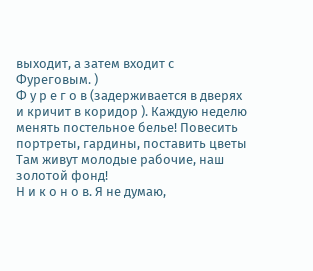выходит, а затем входит с Фуреговым. )
Ф у р е г о в (задерживается в дверях и кричит в коридор ). Каждую неделю менять постельное белье! Повесить портреты, гардины, поставить цветы Там живут молодые рабочие, наш золотой фонд!
Н и к о н о в. Я не думаю,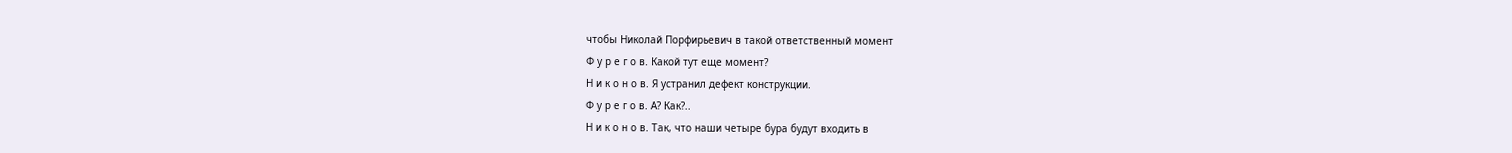чтобы Николай Порфирьевич в такой ответственный момент
Ф у р е г о в. Какой тут еще момент?
Н и к о н о в. Я устранил дефект конструкции.
Ф у р е г о в. А? Как?..
Н и к о н о в. Так, что наши четыре бура будут входить в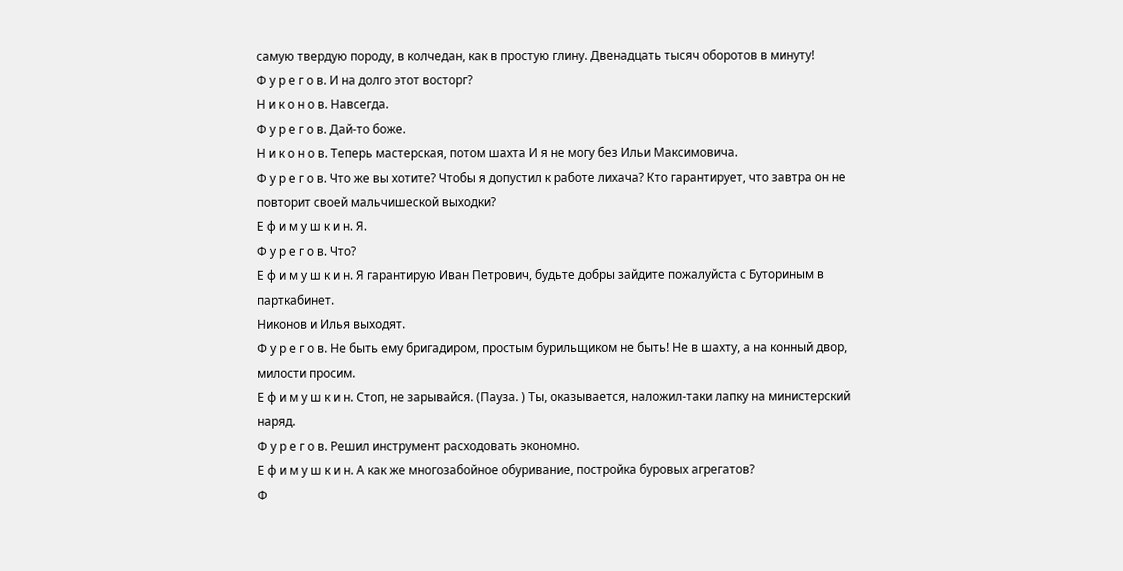самую твердую породу, в колчедан, как в простую глину. Двенадцать тысяч оборотов в минуту!
Ф у р е г о в. И на долго этот восторг?
Н и к о н о в. Навсегда.
Ф у р е г о в. Дай-то боже.
Н и к о н о в. Теперь мастерская, потом шахта И я не могу без Ильи Максимовича.
Ф у р е г о в. Что же вы хотите? Чтобы я допустил к работе лихача? Кто гарантирует, что завтра он не повторит своей мальчишеской выходки?
Е ф и м у ш к и н. Я.
Ф у р е г о в. Что?
Е ф и м у ш к и н. Я гарантирую Иван Петрович, будьте добры зайдите пожалуйста с Буториным в парткабинет.
Никонов и Илья выходят.
Ф у р е г о в. Не быть ему бригадиром, простым бурильщиком не быть! Не в шахту, а на конный двор, милости просим.
Е ф и м у ш к и н. Стоп, не зарывайся. (Пауза. ) Ты, оказывается, наложил-таки лапку на министерский наряд.
Ф у р е г о в. Решил инструмент расходовать экономно.
Е ф и м у ш к и н. А как же многозабойное обуривание, постройка буровых агрегатов?
Ф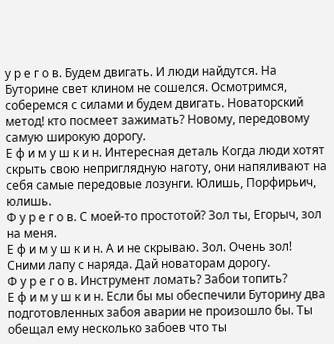у р е г о в. Будем двигать. И люди найдутся. На Буторине свет клином не сошелся. Осмотримся, соберемся с силами и будем двигать. Новаторский метод! кто посмеет зажимать? Новому, передовому самую широкую дорогу.
Е ф и м у ш к и н. Интересная деталь Когда люди хотят скрыть свою неприглядную наготу, они напяливают на себя самые передовые лозунги. Юлишь, Порфирьич, юлишь.
Ф у р е г о в. С моей-то простотой? Зол ты, Егорыч, зол на меня.
Е ф и м у ш к и н. А и не скрываю. Зол. Очень зол! Сними лапу с наряда. Дай новаторам дорогу.
Ф у р е г о в. Инструмент ломать? Забои топить?
Е ф и м у ш к и н. Если бы мы обеспечили Буторину два подготовленных забоя аварии не произошло бы. Ты обещал ему несколько забоев что ты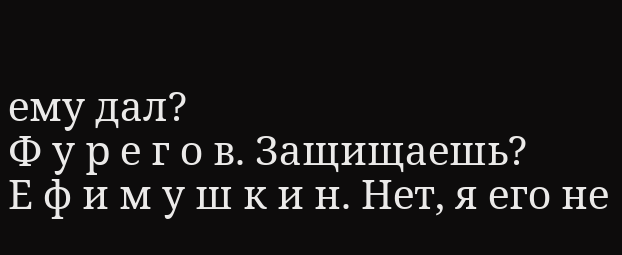ему дал?
Ф у р е г о в. Защищаешь?
Е ф и м у ш к и н. Нет, я его не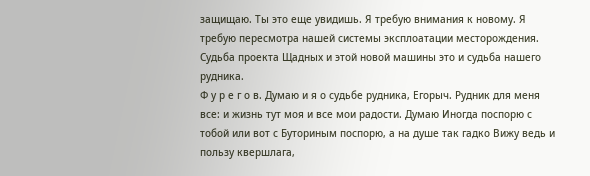защищаю. Ты это еще увидишь. Я требую внимания к новому. Я требую пересмотра нашей системы эксплоатации месторождения. Судьба проекта Щадных и этой новой машины это и судьба нашего рудника.
Ф у р е г о в. Думаю и я о судьбе рудника, Егорыч. Рудник для меня все: и жизнь тут моя и все мои радости. Думаю Иногда поспорю с тобой или вот с Буториным поспорю, а на душе так гадко Вижу ведь и пользу квершлага,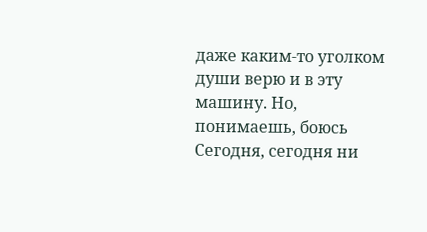даже каким-то уголком души верю и в эту машину. Но, понимаешь, боюсь Сегодня, сегодня ни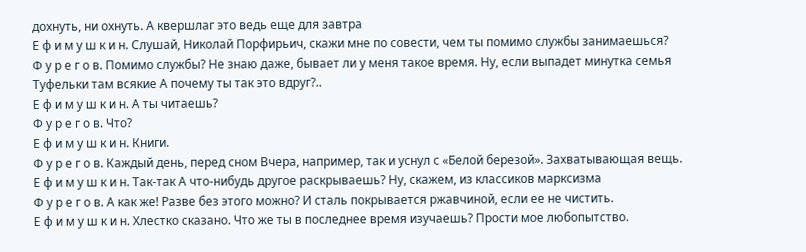дохнуть, ни охнуть. А квершлаг это ведь еще для завтра
Е ф и м у ш к и н. Слушай, Николай Порфирьич, скажи мне по совести, чем ты помимо службы занимаешься?
Ф у р е г о в. Помимо службы? Не знаю даже, бывает ли у меня такое время. Ну, если выпадет минутка семья Туфельки там всякие А почему ты так это вдруг?..
Е ф и м у ш к и н. А ты читаешь?
Ф у р е г о в. Что?
Е ф и м у ш к и н. Книги.
Ф у р е г о в. Каждый день, перед сном Вчера, например, так и уснул с «Белой березой». Захватывающая вещь.
Е ф и м у ш к и н. Так-так А что-нибудь другое раскрываешь? Ну, скажем, из классиков марксизма
Ф у р е г о в. А как же! Разве без этого можно? И сталь покрывается ржавчиной, если ее не чистить.
Е ф и м у ш к и н. Хлестко сказано. Что же ты в последнее время изучаешь? Прости мое любопытство.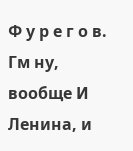Ф у р е г о в. Гм ну, вообще И Ленина, и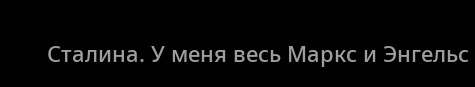Сталина. У меня весь Маркс и Энгельс